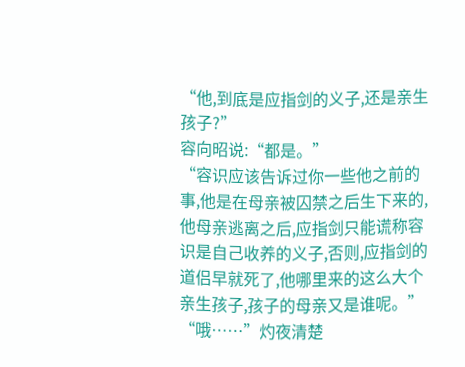“他,到底是应指剑的义子,还是亲生孩子?”
容向昭说:“都是。”
“容识应该告诉过你一些他之前的事,他是在母亲被囚禁之后生下来的,他母亲逃离之后,应指剑只能谎称容识是自己收养的义子,否则,应指剑的道侣早就死了,他哪里来的这么大个亲生孩子,孩子的母亲又是谁呢。”
“哦……”灼夜清楚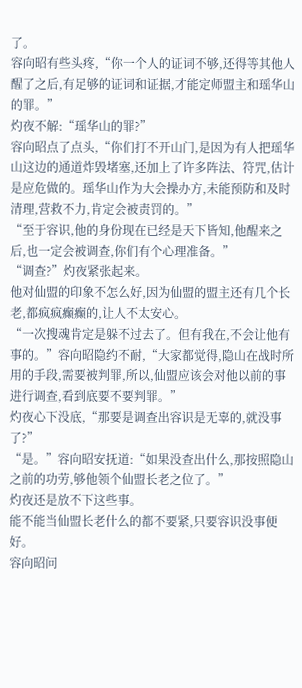了。
容向昭有些头疼,“你一个人的证词不够,还得等其他人醒了之后,有足够的证词和证据,才能定师盟主和瑶华山的罪。”
灼夜不解:“瑶华山的罪?”
容向昭点了点头,“你们打不开山门,是因为有人把瑶华山这边的通道炸毁堵塞,还加上了许多阵法、符咒,估计是应危做的。瑶华山作为大会操办方,未能预防和及时清理,营救不力,肯定会被责罚的。”
“至于容识,他的身份现在已经是天下皆知,他醒来之后,也一定会被调查,你们有个心理准备。”
“调查?”灼夜紧张起来。
他对仙盟的印象不怎么好,因为仙盟的盟主还有几个长老,都疯疯癫癫的,让人不太安心。
“一次搜魂肯定是躲不过去了。但有我在,不会让他有事的。”容向昭隐约不耐,“大家都觉得,隐山在战时所用的手段,需要被判罪,所以,仙盟应该会对他以前的事进行调查,看到底要不要判罪。”
灼夜心下没底,“那要是调查出容识是无辜的,就没事了?”
“是。”容向昭安抚道:“如果没查出什么,那按照隐山之前的功劳,够他领个仙盟长老之位了。”
灼夜还是放不下这些事。
能不能当仙盟长老什么的都不要紧,只要容识没事便好。
容向昭问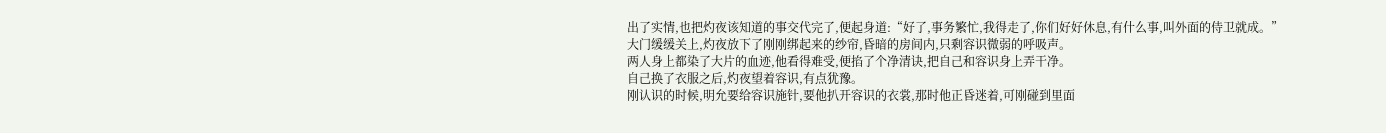出了实情,也把灼夜该知道的事交代完了,便起身道:“好了,事务繁忙,我得走了,你们好好休息,有什么事,叫外面的侍卫就成。”
大门缓缓关上,灼夜放下了刚刚绑起来的纱帘,昏暗的房间内,只剩容识微弱的呼吸声。
两人身上都染了大片的血迹,他看得难受,便掐了个净清诀,把自己和容识身上弄干净。
自己换了衣服之后,灼夜望着容识,有点犹豫。
刚认识的时候,明允要给容识施针,要他扒开容识的衣裳,那时他正昏迷着,可刚碰到里面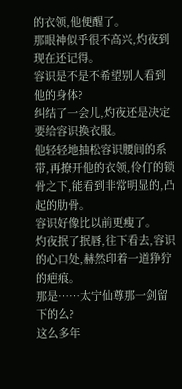的衣领,他便醒了。
那眼神似乎很不高兴,灼夜到现在还记得。
容识是不是不希望别人看到他的身体?
纠结了一会儿,灼夜还是决定要给容识换衣服。
他轻轻地抽松容识腰间的系带,再撩开他的衣领,伶仃的锁骨之下,能看到非常明显的,凸起的肋骨。
容识好像比以前更瘦了。
灼夜抿了抿唇,往下看去,容识的心口处,赫然印着一道狰狞的疤痕。
那是……太宁仙尊那一剑留下的么?
这么多年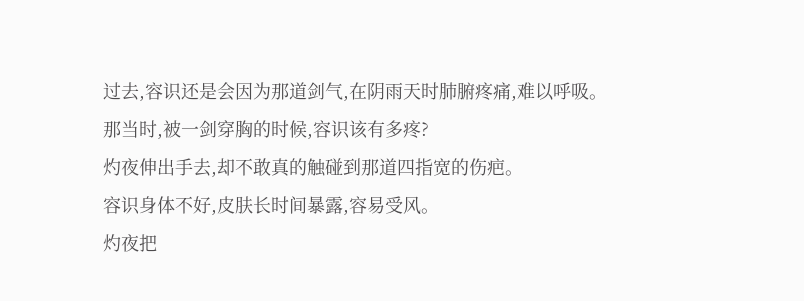过去,容识还是会因为那道剑气,在阴雨天时肺腑疼痛,难以呼吸。
那当时,被一剑穿胸的时候,容识该有多疼?
灼夜伸出手去,却不敢真的触碰到那道四指宽的伤疤。
容识身体不好,皮肤长时间暴露,容易受风。
灼夜把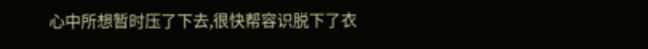心中所想暂时压了下去,很快帮容识脱下了衣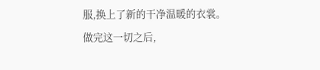服,换上了新的干净温暖的衣裳。
做完这一切之后,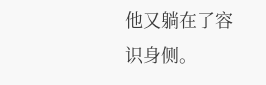他又躺在了容识身侧。